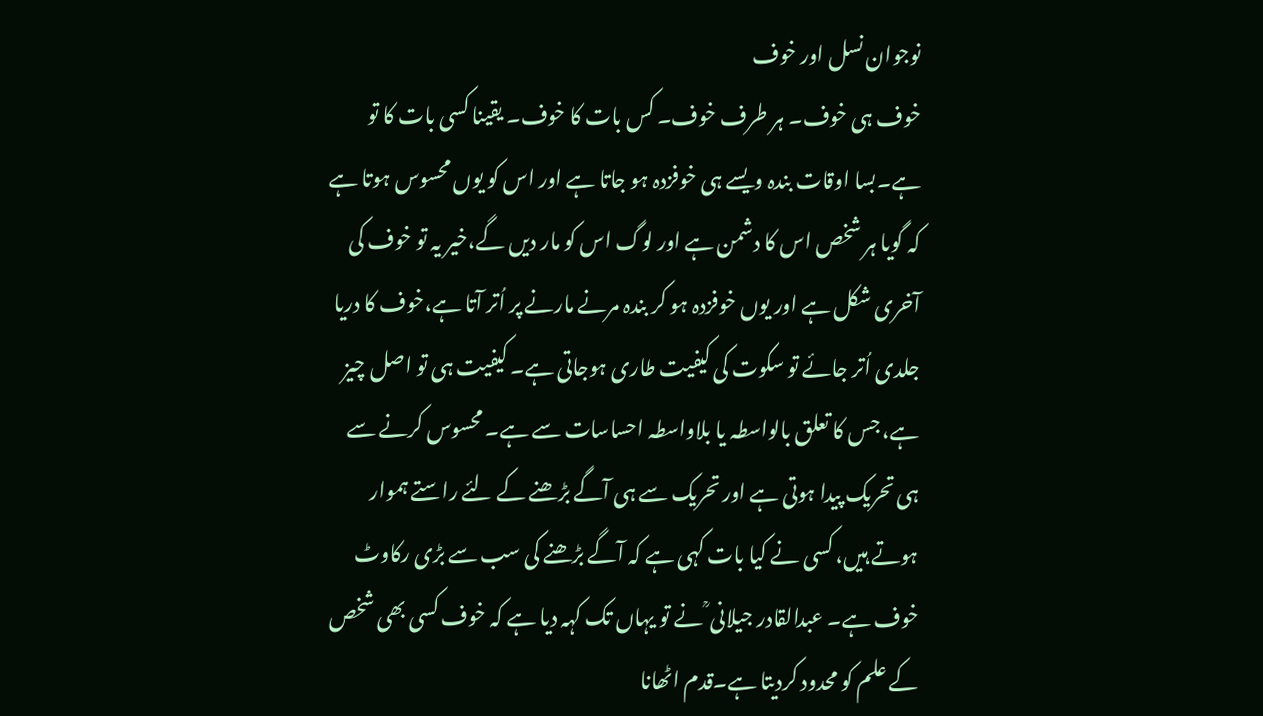نوجوان نسل اور خوف
خوف ہی خوف۔ ہر طرف خوف۔ کس بات کا خوف۔ یقینا کسی بات کا تو ہے۔بسا اوقات بندہ ویسے ہی خوفزدہ ہو جاتا ہے اور اس کو یوں محسوس ہوتا ہے کہ گویا ہر شخص اس کا دشمن ہے اور لوگ اس کو مار دیں گے،خیر یہ تو خوف کی آخری شکل ہے اور یوں خوفزدہ ہو کر بندہ مرنے مارنے پر اُتر آتا ہے،خوف کا دریا جلدی اُتر جائے تو سکوت کی کیفیت طاری ہوجاتی ہے۔ کیفیت ہی تو اصل چیز ہے، جس کا تعلق بالواسطہ یا بلاواسطہ احساسات سے ہے۔ محسوس کرنے سے ہی تحریک پیدا ہوتی ہے اور تحریک سے ہی آگے بڑھنے کے لئے راستے ہموار ہوتے ہیں، کسی نے کیا بات کہی ہے کہ آگے بڑھنے کی سب سے بڑی رکاوٹ خوف ہے۔ عبدالقادر جیلانی ؒ نے تو یہاں تک کہہ دیا ہے کہ خوف کسی بھی شخص کے علم کو محدود کردیتا ہے۔قدم اٹھانا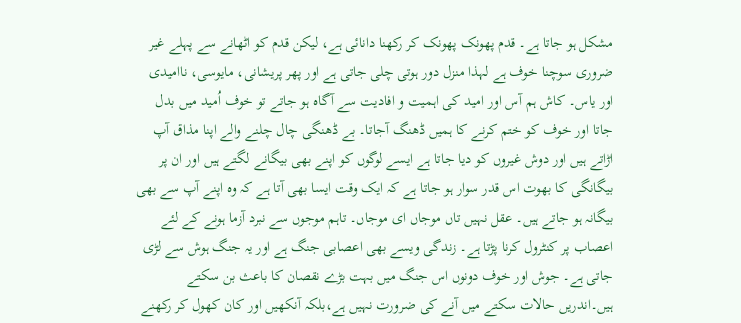مشکل ہو جاتا ہے۔ قدم پھونک پھونک کر رکھنا دانائی ہے، لیکن قدم کو اٹھانے سے پہلے غیر ضروری سوچنا خوف ہے لہذا منزل دور ہوتی چلی جاتی ہے اور پھر پریشانی، مایوسی، ناامیدی اور یاس۔ کاش ہم آس اور امید کی اہمیت و افادیت سے آگاہ ہو جاتے تو خوف اُمید میں بدل جاتا اور خوف کو ختم کرنے کا ہمیں ڈھنگ آجاتا۔ بے ڈھنگی چال چلنے والے اپنا مذاق آپ اڑاتے ہیں اور دوش غیروں کو دیا جاتا ہے ایسے لوگوں کو اپنے بھی بیگانے لگتے ہیں اور ان پر بیگانگی کا بھوت اس قدر سوار ہو جاتا ہے کہ ایک وقت ایسا بھی آتا ہے کہ وہ اپنے آپ سے بھی بیگانہ ہو جاتے ہیں۔ عقل نہیں تاں موجاں ای موجاں۔ تاہم موجوں سے نبرد آزما ہونے کے لئے اعصاب پر کنٹرول کرنا پڑتا ہے۔ زندگی ویسے بھی اعصابی جنگ ہے اور یہ جنگ ہوش سے لڑی جاتی ہے۔ جوش اور خوف دونوں اس جنگ میں بہت بڑے نقصان کا باعث بن سکتے ہیں۔اندریں حالات سکتے میں آنے کی ضرورت نہیں ہے،بلکہ آنکھیں اور کان کھول کر رکھنے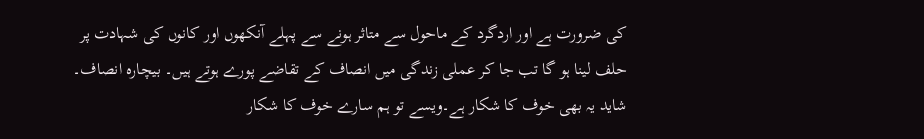کی ضرورت ہے اور اردگرد کے ماحول سے متاثر ہونے سے پہلے آنکھوں اور کانوں کی شہادت پر حلف لینا ہو گا تب جا کر عملی زندگی میں انصاف کے تقاضے پورے ہوتے ہیں۔ بیچارہ انصاف۔ شاید یہ بھی خوف کا شکار ہے۔ویسے تو ہم سارے خوف کا شکار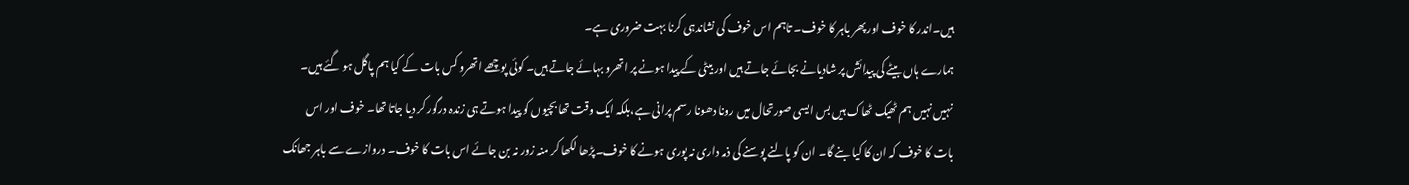ہیں۔اندر کا خوف اور پھر باہر کا خوف۔ تاہم اس خوف کی نشاندہی کرنا بہت ضروری ہے۔
ہمارے ہاں بیٹے کی پیدائش پر شادیانے بجائے جاتے ہیں اور بیٹی کے پیدا ہونے پر اتھرو بہائے جاتے ہیں۔ کوئی پوچھے اتھرو کس بات کے کیا ہم پاگل ہو گئے ہیں۔ نہیں نہیں ہم ٹھیک ٹھاک ہیں بس ایسی صورتحال میں رونا دھونا رسم پرانی ہے،بلکہ ایک وقت تھا بچیوں کو پیدا ہوتے ہی زندہ درگور کر دیا جاتا تھا۔ خوف اور اس بات کا خوف کہ ان کا کیا بنے گا۔ ان کو پالنے پوسنے کی ذمہ داری نہ پوری ہونے کا خوف۔پڑھا لکھا کر منہ زور نہ بن جائے اس بات کا خوف۔ دروازے سے باہر جھانک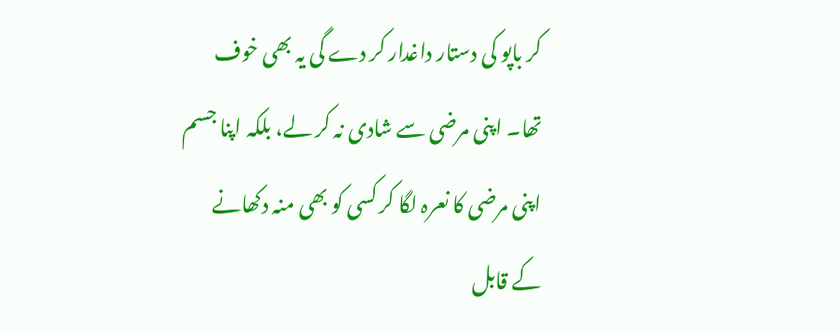کر باپو کی دستار داغدار کر دے گی یہ بھی خوف تھا۔ اپنی مرضی سے شادی نہ کر لے، بلکہ اپنا جسم اپنی مرضی کا نعرہ لگا کر کسی کو بھی منہ دکھانے کے قابل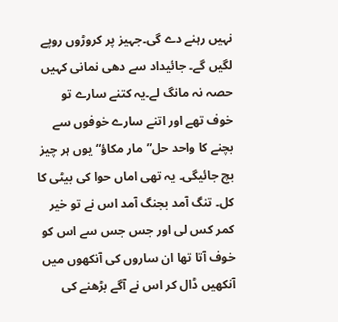نہیں رہنے دے گی۔جہیز پر کروڑوں روپے لگیں گے۔ جائیداد سے دھی نمانی کہیں حصہ نہ مانگ لے۔یہ کتنے سارے تو خوف تھے اور اتنے سارے خوفوں سے بچنے کا واحد حل”مار مکاؤ“ یوں ہر چیز بچ جائیگی۔ یہ تھی اماں حوا کی بیٹی کا کل۔ تنگ آمد بجنگ آمد اس نے تو خیر کمر کس لی اور جس جس سے اس کو خوف آتا تھا ان ساروں کی آنکھوں میں آنکھیں ڈال کر اس نے آگے بڑھنے کی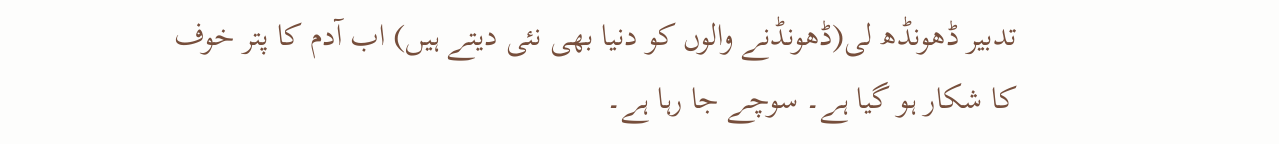تدبیر ڈھونڈھ لی(ڈھونڈنے والوں کو دنیا بھی نئی دیتے ہیں) اب آدم کا پتر خوف کا شکار ہو گیا ہے۔ سوچے جا رہا ہے۔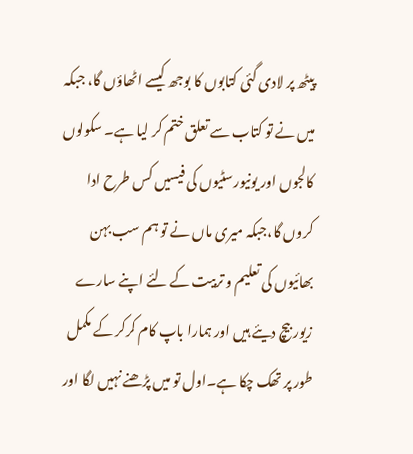پیٹھ پر لادی گئی کتابوں کا بوجھ کیسے اٹھاؤں گا، جبکہ میں نے تو کتاب سے تعلق ختم کر لیا ہے۔ سکولوں کالجوں اور یونیورسٹیوں کی فیسیں کس طرح ادا کروں گا،جبکہ میری ماں نے تو ہم سب بہن بھائیوں کی تعلیم و تربیت کے لئے اپنے سارے زیور بیچ دیئے ہیں اور ہمارا باپ کام کرکر کے مکمل طور پر تھک چکا ہے۔اول تو میں پڑھنے نہیں لگا اور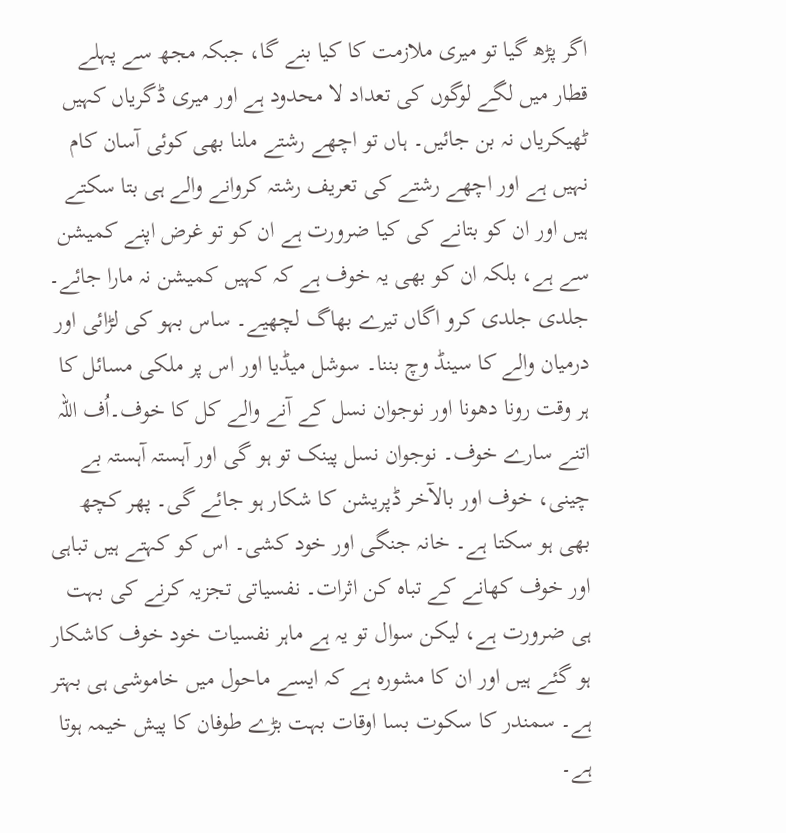اگر پڑھ گیا تو میری ملازمت کا کیا بنے گا، جبکہ مجھ سے پہلے قطار میں لگے لوگوں کی تعداد لا محدود ہے اور میری ڈگریاں کہیں ٹھیکریاں نہ بن جائیں۔ ہاں تو اچھے رشتے ملنا بھی کوئی آسان کام نہیں ہے اور اچھے رشتے کی تعریف رشتہ کروانے والے ہی بتا سکتے ہیں اور ان کو بتانے کی کیا ضرورت ہے ان کو تو غرض اپنے کمیشن سے ہے، بلکہ ان کو بھی یہ خوف ہے کہ کہیں کمیشن نہ مارا جائے۔ جلدی جلدی کرو اگاں تیرے بھاگ لچھیے۔ ساس بہو کی لڑائی اور درمیان والے کا سینڈ وچ بننا۔ سوشل میڈیا اور اس پر ملکی مسائل کا ہر وقت رونا دھونا اور نوجوان نسل کے آنے والے کل کا خوف۔اُف اللہ اتنے سارے خوف۔ نوجوان نسل پینک تو ہو گی اور آہستہ آہستہ بے چینی، خوف اور بالآخر ڈپریشن کا شکار ہو جائے گی۔ پھر کچھ بھی ہو سکتا ہے۔ خانہ جنگی اور خود کشی۔ اس کو کہتے ہیں تباہی اور خوف کھانے کے تباہ کن اثرات۔ نفسیاتی تجزیہ کرنے کی بہت ہی ضرورت ہے، لیکن سوال تو یہ ہے ماہر نفسیات خود خوف کاشکار ہو گئے ہیں اور ان کا مشورہ ہے کہ ایسے ماحول میں خاموشی ہی بہتر ہے۔ سمندر کا سکوت بسا اوقات بہت بڑے طوفان کا پیش خیمہ ہوتا ہے۔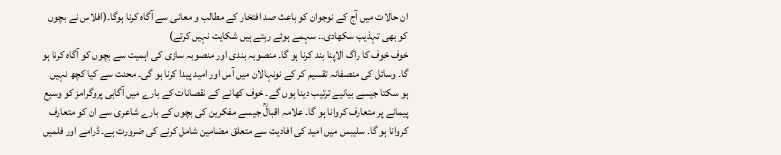ان حالات میں آج کے نوجوان کو باعث صد افتخار کے مطالب و معانی سے آگاہ کرنا ہوگا۔(افلاس نے بچوں کو بھی تہذیب سکھادی۔۔ سہمے ہوئے رہتے ہیں شکایت نہیں کرتے)
خوف خوف کا راگ الاپنا بند کرنا ہو گا۔ منصوبہ بندی اور منصوبہ سازی کی اہمیت سے بچوں کو آگاہ کرنا ہو گا۔ وسائل کی منصفانہ تقسیم کر کے نونہالان میں آس اور امید پیدا کرنا ہو گی۔ محنت سے کیا کچھ نہیں ہو سکتا جیسے بیانیے ترتیب دینا ہوں گے۔ خوف کھانے کے نقصانات کے بارے میں آگاہی پروگرامز کو وسیع پیمانے پر متعارف کروانا ہو گا۔ علامہ اقبالؒ جیسے مفکرین کی بچوں کے بارے شاعری سے ان کو متعارف کروانا ہو گا۔ سلیبس میں امید کی افادیت سے متعلق مضامین شامل کرنے کی ضرورت ہے۔ ڈرامے اور فلمیں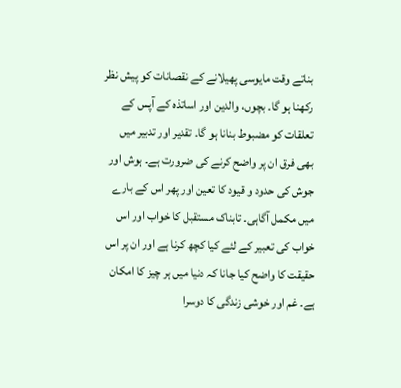بناتے وقت مایوسی پھیلانے کے نقصانات کو پیش نظر رکھنا ہو گا۔ بچوں، والدین اور اساتذہ کے آپس کے تعلقات کو مضبوط بنانا ہو گا۔ تقدیر اور تدبیر میں بھی فرق ان پر واضح کرنے کی ضرورت ہے۔ ہوش اور جوش کی حدود و قیود کا تعین اور پھر اس کے بارے میں مکمل آگاہی۔ تابناک مستقبل کا خواب اور اس خواب کی تعبیر کے لئے کیا کچھ کرنا ہے اور ان پر اس حقیقت کا واضح کیا جانا کہ دنیا میں ہر چیز کا امکان ہے۔ غم اور خوشی زندگی کا دوسرا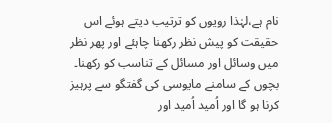نام ہے،لہٰذا رویوں کو ترتیب دیتے ہوئے اس حقیقت کو پیش نظر رکھنا چاہئے اور پھر نظر میں وسائل اور مسائل کے تناسب کو رکھنا۔ بچوں کے سامنے مایوسی کی گفتگو سے پرہیز کرنا ہو گا اور اُمید اُمید اور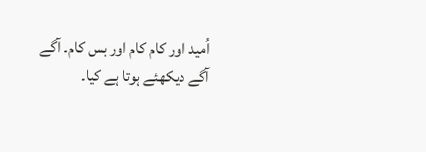اُمید اور کام کام اور بس کام۔ آگے آگے دیکھئے ہوتا ہے کیا۔